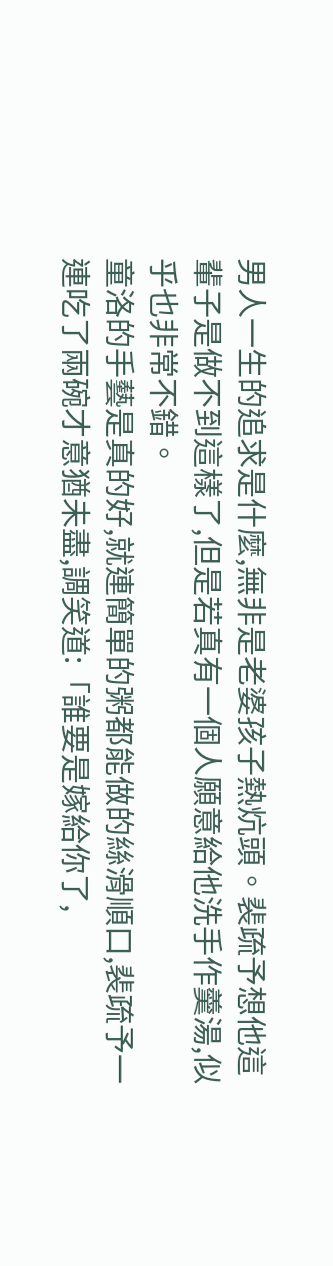男人一生的追求是什麼,無非是老婆孩子熱炕頭。裴疏予想他這輩子是做不到這樣了,但是若真有一個人願意給他洗手作羹湯,似乎也非常不錯。
童洛的手藝是真的好,就連簡單的粥都能做的絲滑順口,裴疏予一連吃了兩碗才意猶未盡,調笑道:「誰要是嫁給你了,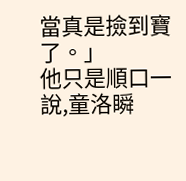當真是撿到寶了。」
他只是順口一說,童洛瞬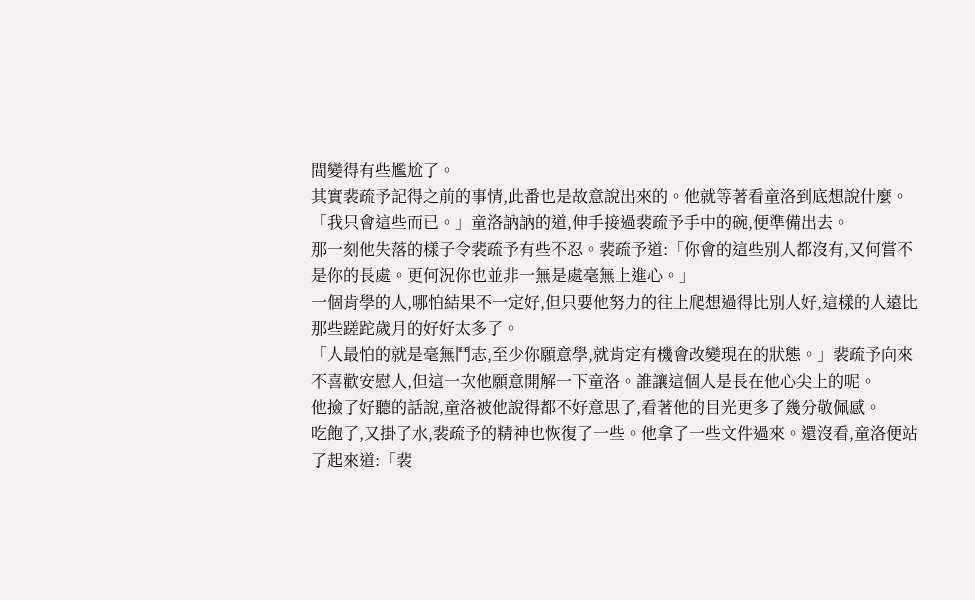間變得有些尷尬了。
其實裴疏予記得之前的事情,此番也是故意說出來的。他就等著看童洛到底想說什麼。
「我只會這些而已。」童洛訥訥的道,伸手接過裴疏予手中的碗,便準備出去。
那一刻他失落的樣子令裴疏予有些不忍。裴疏予道:「你會的這些別人都沒有,又何嘗不是你的長處。更何況你也並非一無是處毫無上進心。」
一個肯學的人,哪怕結果不一定好,但只要他努力的往上爬想過得比別人好,這樣的人遠比那些蹉跎歲月的好好太多了。
「人最怕的就是毫無鬥志,至少你願意學,就肯定有機會改變現在的狀態。」裴疏予向來不喜歡安慰人,但這一次他願意開解一下童洛。誰讓這個人是長在他心尖上的呢。
他撿了好聽的話說,童洛被他說得都不好意思了,看著他的目光更多了幾分敬佩感。
吃飽了,又掛了水,裴疏予的精神也恢復了一些。他拿了一些文件過來。還沒看,童洛便站了起來道:「裴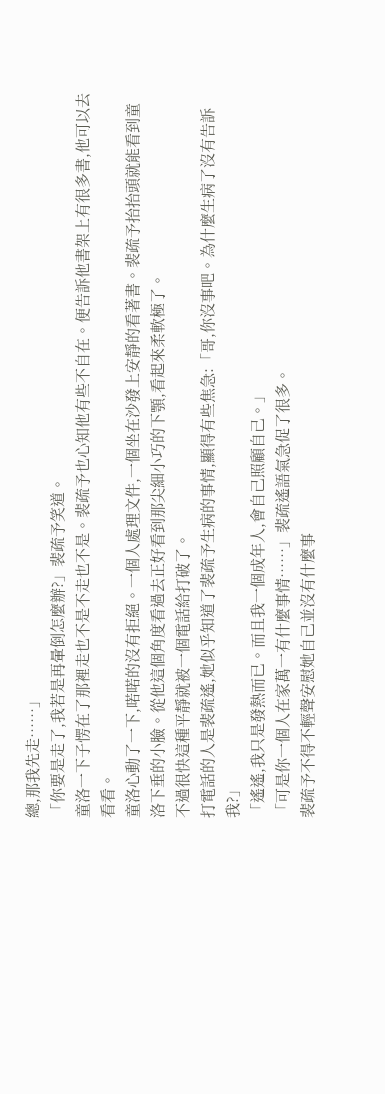總,那我先走……」
「你要是走了,我若是再暈倒怎麼辦?」裴疏予笑道。
童洛一下子愣在了那裡走也不是不走也不是。裴疏予也心知他有些不自在。便告訴他書架上有很多書,他可以去看看。
童洛心動了一下,喏喏的沒有拒絕。一個人處理文件,一個坐在沙發上安靜的看著書。裴疏予抬抬頭就能看到童洛下垂的小臉。從他這個角度看過去正好看到那尖細小巧的下顎,看起來柔軟極了。
不過很快這種平靜就被一個電話給打破了。
打電話的人是裴疏遙,她似乎知道了裴疏予生病的事情,顯得有些焦急:「哥,你沒事吧。為什麼生病了沒有告訴我?」
「遙遙,我只是發熱而已。而且我一個成年人,會自己照顧自己。」
「可是你一個人在家萬一有什麼事情……」裴疏遙語氣急促了很多。
裴疏予不得不輕聲安慰她自己並沒有什麼事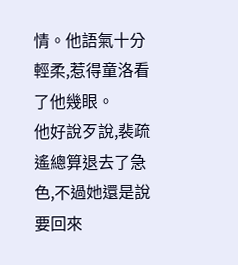情。他語氣十分輕柔,惹得童洛看了他幾眼。
他好說歹說,裴疏遙總算退去了急色,不過她還是說要回來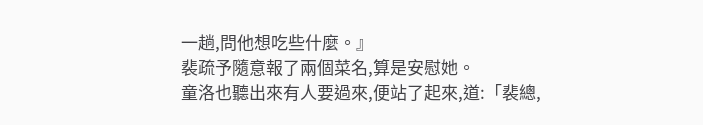一趟,問他想吃些什麼。』
裴疏予隨意報了兩個菜名,算是安慰她。
童洛也聽出來有人要過來,便站了起來,道:「裴總,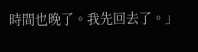時間也晚了。我先回去了。」